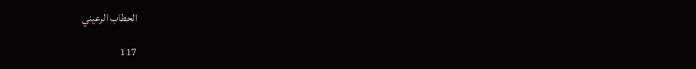الحطاب الرعيني

117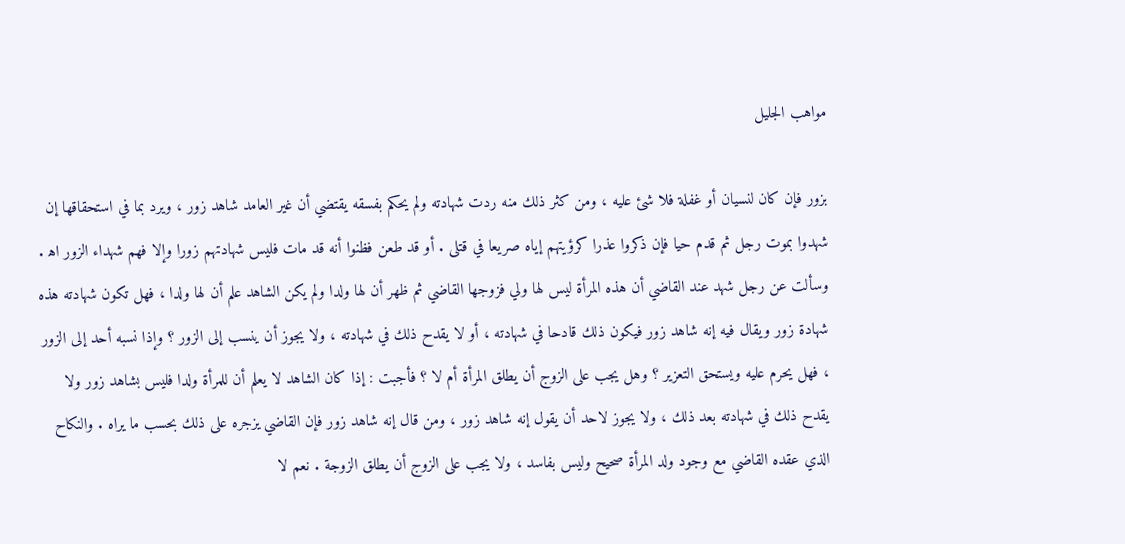مواهب الجليل

بزور فإن كان لنسيان أو غفلة فلا شئ عليه ، ومن كثر ذلك منه ردت شهادته ولم يحكم بفسقه يقتضي أن غير العامد شاهد زور ، ويرد بما في استحقاقها إن شهدوا بموت رجل ثم قدم حيا فإن ذكروا عذرا كرؤيتهم إياه صريعا في قتلى . أو قد طعن فظنوا أنه قد مات فليس شهادتهم زورا وإلا فهم شهداء الزور اه‍ . وسألت عن رجل شهد عند القاضي أن هذه المرأة ليس لها ولي فزوجها القاضي ثم ظهر أن لها ولدا ولم يكن الشاهد علم أن لها ولدا ، فهل تكون شهادته هذه شهادة زور ويقال فيه إنه شاهد زور فيكون ذلك قادحا في شهادته ، أو لا يقدح ذلك في شهادته ، ولا يجوز أن ينسب إلى الزور ؟ وإذا نسبه أحد إلى الزور ، فهل يحرم عليه ويستحق التعزير ؟ وهل يجب على الزوج أن يطلق المرأة أم لا ؟ فأجبت : إذا كان الشاهد لا يعلم أن للمرأة ولدا فليس بشاهد زور ولا يقدح ذلك في شهادته بعد ذلك ، ولا يجوز لاحد أن يقول إنه شاهد زور ، ومن قال إنه شاهد زور فإن القاضي يزجره على ذلك بحسب ما يراه . والنكاح الذي عقده القاضي مع وجود ولد المرأة صحيح وليس بفاسد ، ولا يجب على الزوج أن يطلق الزوجة . نعم لا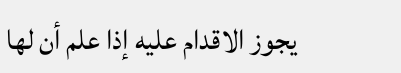يجوز الاقدام عليه إذا علم أن لها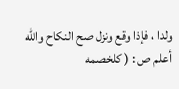ولدا ، فإذا وقع ونزل صح النكاح والله أعلم ص : ( كلخصمه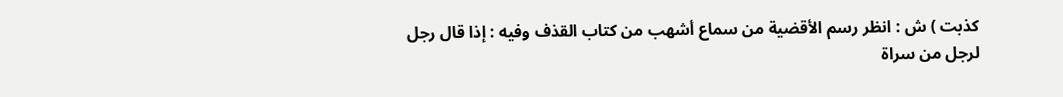كذبت ) ش : انظر رسم الأقضية من سماع أشهب من كتاب القذف وفيه : إذا قال رجل لرجل من سراة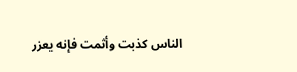الناس كذبت وأثمت فإنه يعزر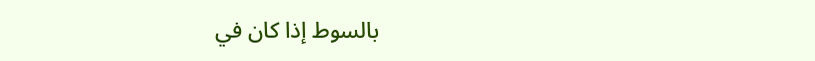بالسوط إذا كان في